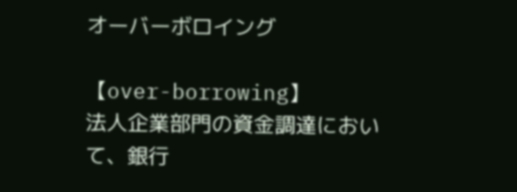オーバーボロイング

【over-borrowing】
法人企業部門の資金調達において、銀行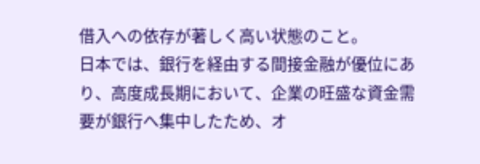借入への依存が著しく高い状態のこと。
日本では、銀行を経由する間接金融が優位にあり、高度成長期において、企業の旺盛な資金需要が銀行へ集中したため、オ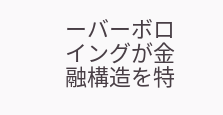ーバーボロイングが金融構造を特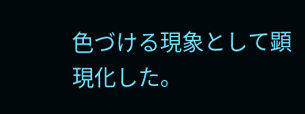色づける現象として顕現化した。